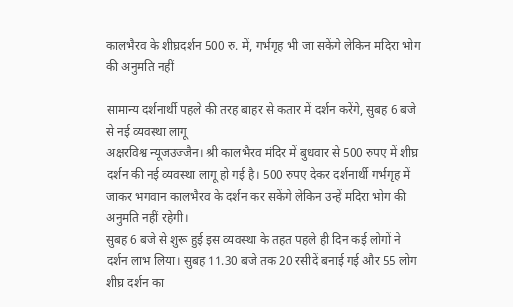कालभैरव के शीघ्रदर्शन 500 रु. में, गर्भगृह भी जा सकेंगे लेकिन मदिरा भोग की अनुमति नहीं

सामान्य दर्शनार्थी पहले की तरह बाहर से कतार में दर्शन करेंगे, सुबह 6 बजे से नई व्यवस्था लागू
अक्षरविश्व न्यूजउज्जैन। श्री कालभैरव मंदिर में बुधवार से 500 रुपए में शीघ्र दर्शन की नई व्यवस्था लागू हो गई है। 500 रुपए देकर दर्शनार्थी गर्भगृह में जाकर भगवान कालभैरव के दर्शन कर सकेंगे लेकिन उन्हें मदिरा भोग की अनुमति नहीं रहेगी।
सुबह 6 बजे से शुरू हुई इस व्यवस्था के तहत पहले ही दिन कई लोगों ने दर्शन लाभ लिया। सुबह 11.30 बजे तक 20 रसीदें बनाई गई और 55 लोग शीघ्र दर्शन का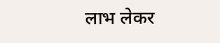लाभ लेकर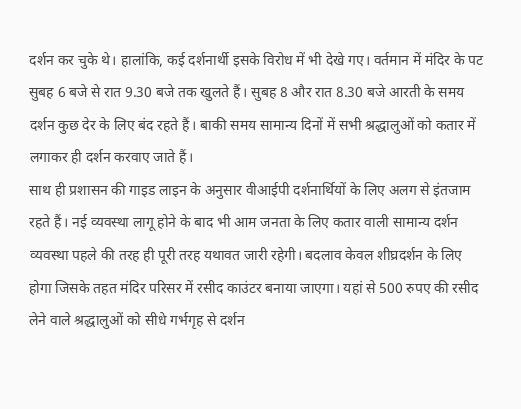दर्शन कर चुके थे। हालांकि, कई दर्शनार्थी इसके विरोध में भी देखे गए। वर्तमान में मंदिर के पट सुबह 6 बजे से रात 9.30 बजे तक खुलते हैं। सुबह 8 और रात 8.30 बजे आरती के समय दर्शन कुछ देर के लिए बंद रहते हैं। बाकी समय सामान्य दिनों में सभी श्रद्धालुओं को कतार में लगाकर ही दर्शन करवाए जाते हैं।
साथ ही प्रशासन की गाइड लाइन के अनुसार वीआईपी दर्शनार्थियों के लिए अलग से इंतजाम रहते हैं। नई व्यवस्था लागू होने के बाद भी आम जनता के लिए कतार वाली सामान्य दर्शन व्यवस्था पहले की तरह ही पूरी तरह यथावत जारी रहेगी। बदलाव केवल शीघ्रदर्शन के लिए होगा जिसके तहत मंदिर परिसर में रसीद काउंटर बनाया जाएगा। यहां से 500 रुपए की रसीद लेने वाले श्रद्धालुओं को सीधे गर्भगृह से दर्शन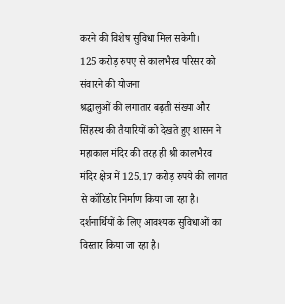करने की विशेष सुविधा मिल सकेगी।
125 करोड़ रुपए से कालभैरव परिसर को संवारने की योजना
श्रद्धालुओं की लगातार बढ़ती संख्या और सिंहस्थ की तैयारियों को देखते हुए शासन ने महाकाल मंदिर की तरह ही श्री कालभैरव मंदिर क्षेत्र में 125.17 करोड़ रुपये की लागत से कॉरिडोर निर्माण किया जा रहा है। दर्शनार्थियों के लिए आवश्यक सुविधाओं का विस्तार किया जा रहा है।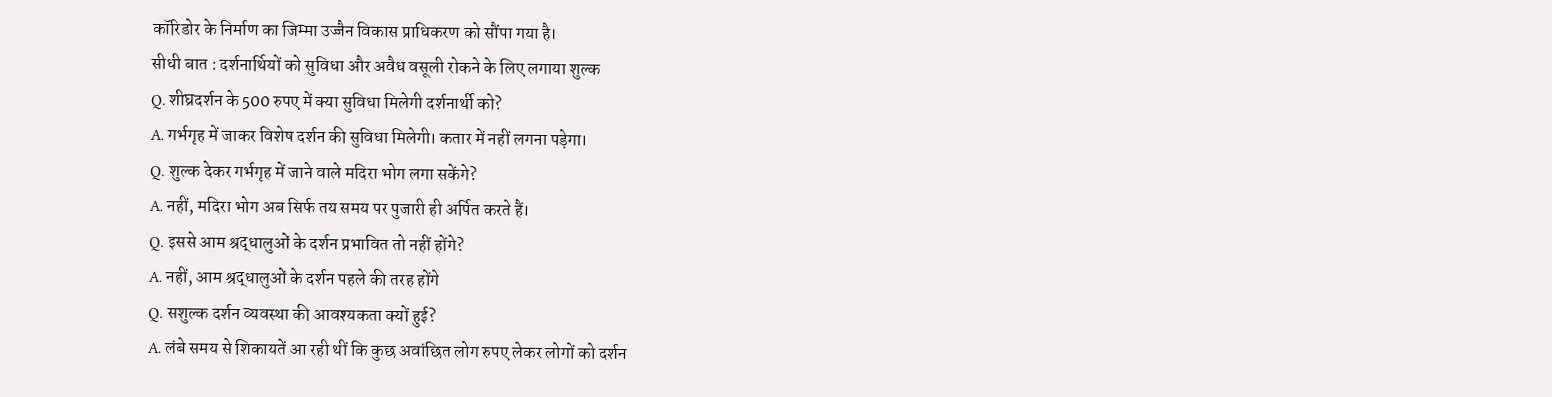कॉरिडोर के निर्माण का जिम्मा उज्जैन विकास प्राधिकरण को सौंपा गया है।
सीधी बात : दर्शनार्थियों को सुविधा और अवैध वसूली रोकने के लिए लगाया शुल्क
Q. शीघ्रदर्शन के 500 रुपए में क्या सुविधा मिलेगी दर्शनार्थी को?
A. गर्भगृह में जाकर विशेष दर्शन की सुविधा मिलेगी। कतार में नहीं लगना पड़ेगा।
Q. शुल्क देकर गर्भगृह में जाने वाले मदिरा भोग लगा सकेंगे?
A. नहीं, मदिरा भोग अब सिर्फ तय समय पर पुजारी ही अर्पित करते हैं।
Q. इससे आम श्रद्धालुओं के दर्शन प्रभावित तो नहीं होंगे?
A. नहीं, आम श्रद्धालुओं के दर्शन पहले की तरह होंगे
Q. सशुल्क दर्शन व्यवस्था की आवश्यकता क्यों हुई?
A. लंबे समय से शिकायतें आ रही थीं कि कुछ अवांछित लोग रुपए लेकर लोगों को दर्शन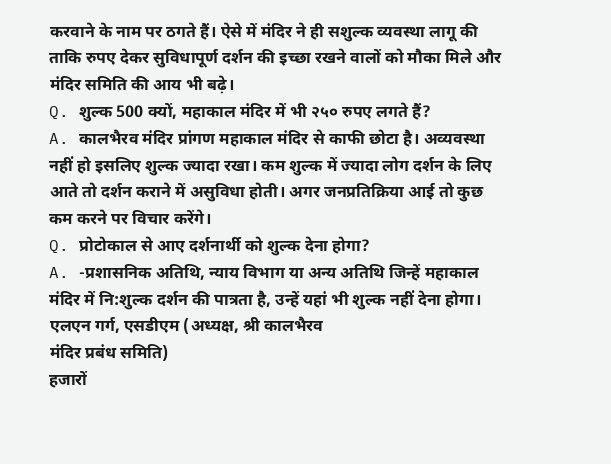करवाने के नाम पर ठगते हैं। ऐसे में मंदिर ने ही सशुल्क व्यवस्था लागू की ताकि रुपए देकर सुविधापूर्ण दर्शन की इच्छा रखने वालों को मौका मिले और मंदिर समिति की आय भी बढ़े।
Q. शुल्क 500 क्यों, महाकाल मंदिर में भी २५० रुपए लगते हैं?
A. कालभैरव मंदिर प्रांगण महाकाल मंदिर से काफी छोटा है। अव्यवस्था नहीं हो इसलिए शुल्क ज्यादा रखा। कम शुल्क में ज्यादा लोग दर्शन के लिए आते तो दर्शन कराने में असुविधा होती। अगर जनप्रतिक्रिया आई तो कुछ कम करने पर विचार करेंगे।
Q. प्रोटोकाल से आए दर्शनार्थी को शुल्क देना होगा?
A. -प्रशासनिक अतिथि, न्याय विभाग या अन्य अतिथि जिन्हें महाकाल मंदिर में नि:शुल्क दर्शन की पात्रता है, उन्हें यहां भी शुल्क नहीं देना होगा।
एलएन गर्ग, एसडीएम (अध्यक्ष, श्री कालभैरव
मंदिर प्रबंध समिति)
हजारों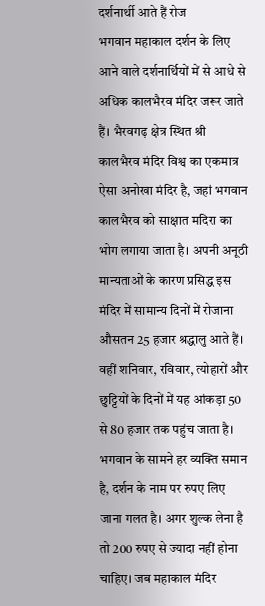दर्शनार्थी आते हैं रोज
भगवान महाकाल दर्शन के लिए आने वाले दर्शनार्थियों में से आधे से अधिक कालभैरव मंदिर जरूर जाते हैं। भैरवगढ़ क्षेत्र स्थित श्री कालभैरव मंदिर विश्व का एकमात्र ऐसा अनोखा मंदिर है, जहां भगवान कालभैरव को साक्षात मदिरा का भोग लगाया जाता है। अपनी अनूठी मान्यताओं के कारण प्रसिद्ध इस मंदिर में सामान्य दिनों में रोजाना औसतन 25 हजार श्रद्धालु आते हैं। वहीं शनिवार, रविवार, त्योहारों और छुट्टियों के दिनों में यह आंकड़ा 50 से 80 हजार तक पहुंच जाता है।
भगवान के सामने हर व्यक्ति समान है, दर्शन के नाम पर रुपए लिए जाना गलत है। अगर शुल्क लेना है तो 200 रुपए से ज्यादा नहीं होना चाहिए। जब महाकाल मंदिर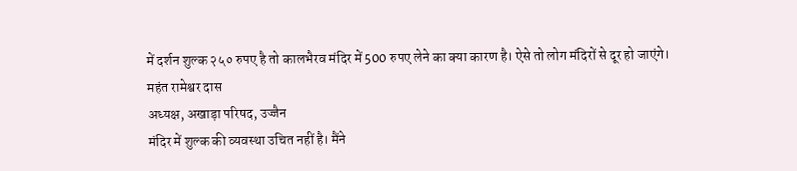में दर्शन शुल्क २५० रुपए है तो कालभैरव मंदिर में 500 रुपए लेने का क्या कारण है। ऐसे तो लोग मंदिरों से दूर हो जाएंगे।
महंत रामेश्वर दास
अध्यक्ष, अखाड़ा परिषद, उज्जैन
मंदिर में शुल्क की व्यवस्था उचित नहीं है। मैंने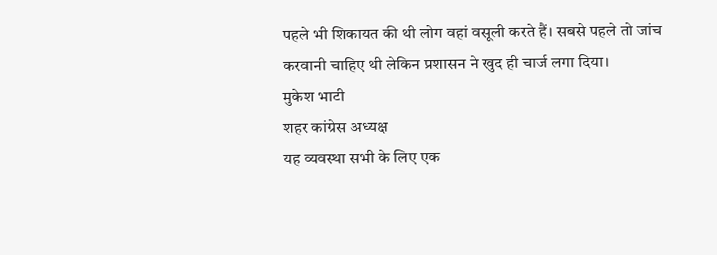पहले भी शिकायत की थी लोग वहां वसूली करते हैं। सबसे पहले तो जांच करवानी चाहिए थी लेकिन प्रशासन ने खुद ही चार्ज लगा दिया।
मुकेश भाटी
शहर कांग्रेस अध्यक्ष
यह व्यवस्था सभी के लिए एक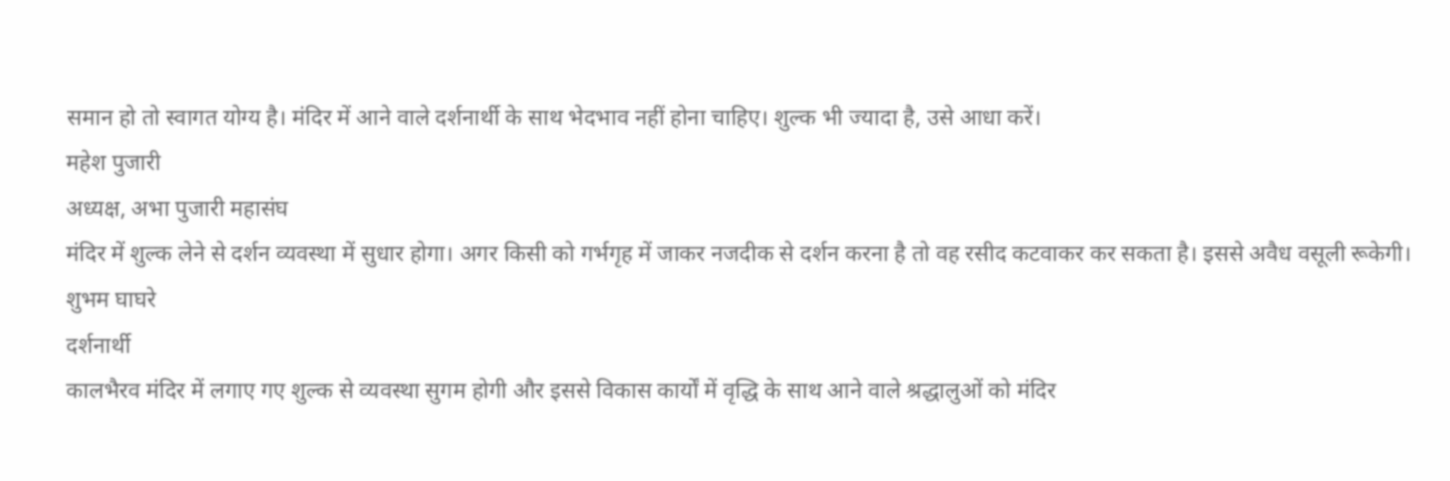समान हो तो स्वागत योग्य है। मंदिर में आने वाले दर्शनार्थी के साथ भेदभाव नहीं होना चाहिए। शुल्क भी ज्यादा है, उसे आधा करें।
महेश पुजारी
अध्यक्ष, अभा पुजारी महासंघ
मंदिर में शुल्क लेने से दर्शन व्यवस्था में सुधार होगा। अगर किसी को गर्भगृह में जाकर नजदीक से दर्शन करना है तो वह रसीद कटवाकर कर सकता है। इससे अवैध वसूली रूकेगी।
शुभम घाघरे
दर्शनार्थी
कालभैरव मंदिर में लगाए गए शुल्क से व्यवस्था सुगम होगी और इससे विकास कार्यों में वृद्धि के साथ आने वाले श्रद्धालुओं को मंदिर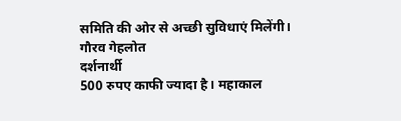समिति की ओर से अच्छी सुविधाएं मिलेंगी।
गौरव गेहलोत
दर्शनार्थी
500 रुपए काफी ज्यादा है। महाकाल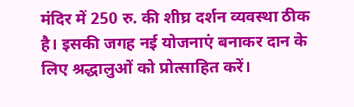मंदिर में 250 रु. की शीघ्र दर्शन व्यवस्था ठीक है। इसकी जगह नई योजनाएं बनाकर दान के लिए श्रद्धालुओं को प्रोत्साहित करें।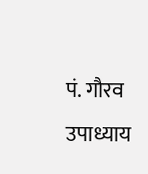पं. गौरव उपाध्याय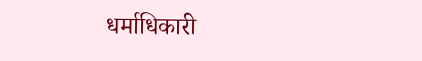धर्माधिकारी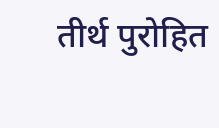तीर्थ पुरोहित